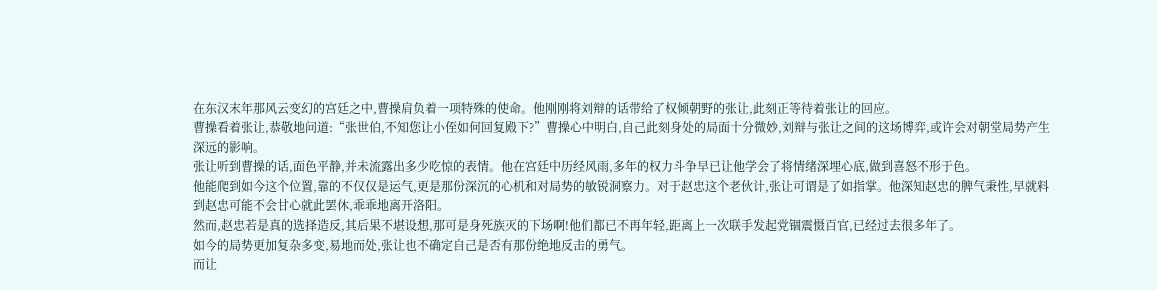在东汉末年那风云变幻的宫廷之中,曹操肩负着一项特殊的使命。他刚刚将刘辩的话带给了权倾朝野的张让,此刻正等待着张让的回应。
曹操看着张让,恭敬地问道:“张世伯,不知您让小侄如何回复殿下?”曹操心中明白,自己此刻身处的局面十分微妙,刘辩与张让之间的这场博弈,或许会对朝堂局势产生深远的影响。
张让听到曹操的话,面色平静,并未流露出多少吃惊的表情。他在宫廷中历经风雨,多年的权力斗争早已让他学会了将情绪深埋心底,做到喜怒不形于色。
他能爬到如今这个位置,靠的不仅仅是运气,更是那份深沉的心机和对局势的敏锐洞察力。对于赵忠这个老伙计,张让可谓是了如指掌。他深知赵忠的脾气秉性,早就料到赵忠可能不会甘心就此罢休,乖乖地离开洛阳。
然而,赵忠若是真的选择造反,其后果不堪设想,那可是身死族灭的下场啊!他们都已不再年轻,距离上一次联手发起党锢震慑百官,已经过去很多年了。
如今的局势更加复杂多变,易地而处,张让也不确定自己是否有那份绝地反击的勇气。
而让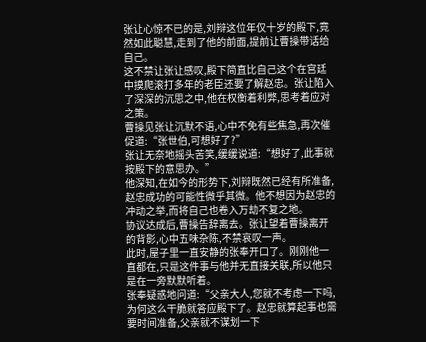张让心惊不已的是,刘辩这位年仅十岁的殿下,竟然如此聪慧,走到了他的前面,提前让曹操带话给自己。
这不禁让张让感叹,殿下简直比自己这个在宫廷中摸爬滚打多年的老臣还要了解赵忠。张让陷入了深深的沉思之中,他在权衡着利弊,思考着应对之策。
曹操见张让沉默不语,心中不免有些焦急,再次催促道:“张世伯,可想好了?”
张让无奈地摇头苦笑,缓缓说道:“想好了,此事就按殿下的意思办。”
他深知,在如今的形势下,刘辩既然已经有所准备,赵忠成功的可能性微乎其微。他不想因为赵忠的冲动之举,而将自己也卷入万劫不复之地。
协议达成后,曹操告辞离去。张让望着曹操离开的背影,心中五味杂陈,不禁哀叹一声。
此时,屋子里一直安静的张奉开口了。刚刚他一直都在,只是这件事与他并无直接关联,所以他只是在一旁默默听着。
张奉疑惑地问道:“父亲大人,您就不考虑一下吗,为何这么干脆就答应殿下了。赵忠就算起事也需要时间准备,父亲就不谋划一下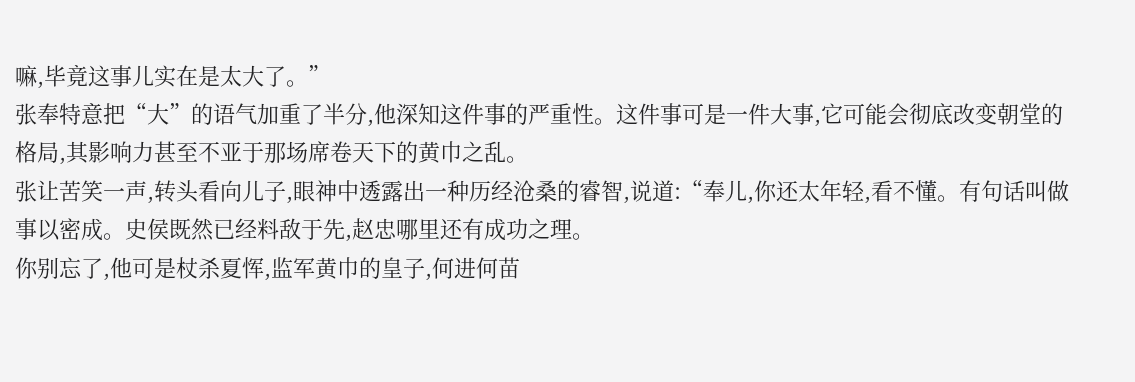嘛,毕竟这事儿实在是太大了。”
张奉特意把“大”的语气加重了半分,他深知这件事的严重性。这件事可是一件大事,它可能会彻底改变朝堂的格局,其影响力甚至不亚于那场席卷天下的黄巾之乱。
张让苦笑一声,转头看向儿子,眼神中透露出一种历经沧桑的睿智,说道:“奉儿,你还太年轻,看不懂。有句话叫做事以密成。史侯既然已经料敌于先,赵忠哪里还有成功之理。
你别忘了,他可是杖杀夏恽,监军黄巾的皇子,何进何苗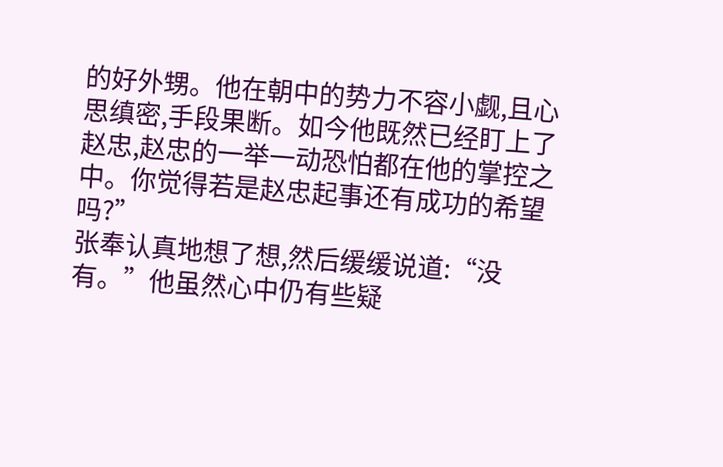的好外甥。他在朝中的势力不容小觑,且心思缜密,手段果断。如今他既然已经盯上了赵忠,赵忠的一举一动恐怕都在他的掌控之中。你觉得若是赵忠起事还有成功的希望吗?”
张奉认真地想了想,然后缓缓说道:“没有。”他虽然心中仍有些疑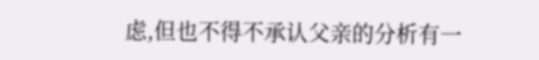虑,但也不得不承认父亲的分析有一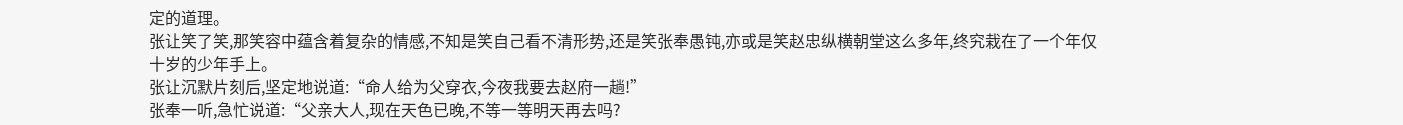定的道理。
张让笑了笑,那笑容中蕴含着复杂的情感,不知是笑自己看不清形势,还是笑张奉愚钝,亦或是笑赵忠纵横朝堂这么多年,终究栽在了一个年仅十岁的少年手上。
张让沉默片刻后,坚定地说道:“命人给为父穿衣,今夜我要去赵府一趟!”
张奉一听,急忙说道:“父亲大人,现在天色已晚,不等一等明天再去吗?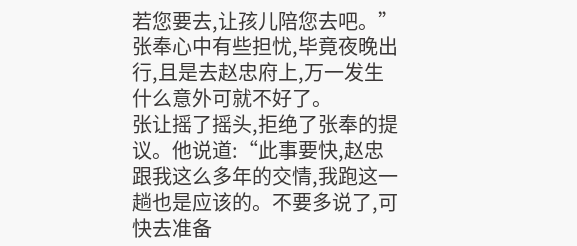若您要去,让孩儿陪您去吧。”张奉心中有些担忧,毕竟夜晚出行,且是去赵忠府上,万一发生什么意外可就不好了。
张让摇了摇头,拒绝了张奉的提议。他说道:“此事要快,赵忠跟我这么多年的交情,我跑这一趟也是应该的。不要多说了,可快去准备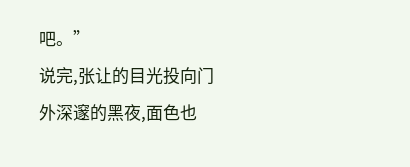吧。”
说完,张让的目光投向门外深邃的黑夜,面色也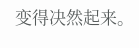变得决然起来。